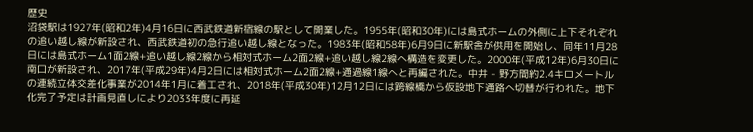歴史
沼袋駅は1927年(昭和2年)4月16日に西武鉄道新宿線の駅として開業した。1955年(昭和30年)には島式ホームの外側に上下それぞれの追い越し線が新設され、西武鉄道初の急行追い越し線となった。1983年(昭和58年)6月9日に新駅舎が供用を開始し、同年11月28日には島式ホーム1面2線+追い越し線2線から相対式ホーム2面2線+追い越し線2線へ構造を変更した。2000年(平成12年)6月30日に南口が新設され、2017年(平成29年)4月2日には相対式ホーム2面2線+通過線1線へと再編された。中井 - 野方間約2.4キロメートルの連続立体交差化事業が2014年1月に着工され、2018年(平成30年)12月12日には跨線橋から仮設地下通路へ切替が行われた。地下化完了予定は計画見直しにより2033年度に再延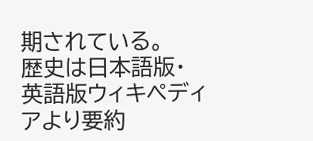期されている。
歴史は日本語版・英語版ウィキペディアより要約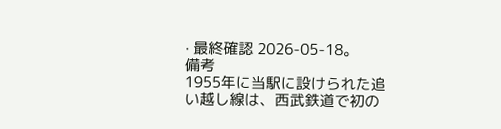· 最終確認 2026-05-18。
備考
1955年に当駅に設けられた追い越し線は、西武鉄道で初の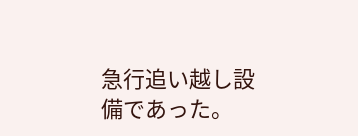急行追い越し設備であった。